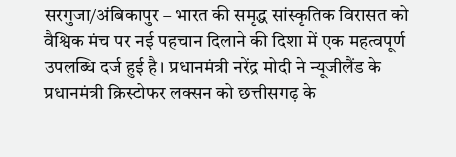सरगुजा/अंबिकापुर – भारत की समृद्ध सांस्कृतिक विरासत को वैश्विक मंच पर नई पहचान दिलाने की दिशा में एक महत्वपूर्ण उपलब्धि दर्ज हुई है। प्रधानमंत्री नरेंद्र मोदी ने न्यूजीलैंड के प्रधानमंत्री क्रिस्टोफर लक्सन को छत्तीसगढ़ के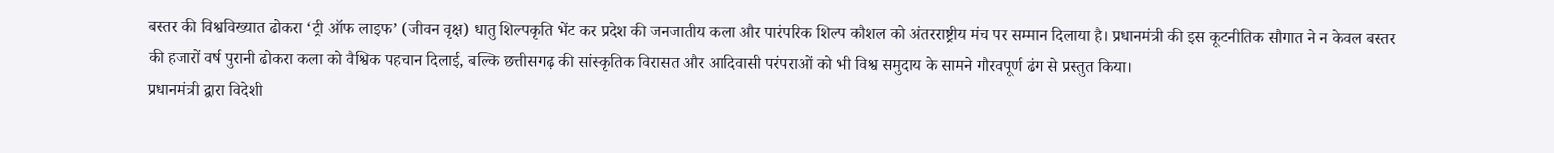बस्तर की विश्वविख्यात ढोकरा ‘ट्री ऑफ लाइफ’ (जीवन वृक्ष) धातु शिल्पकृति भेंट कर प्रदेश की जनजातीय कला और पारंपरिक शिल्प कौशल को अंतरराष्ट्रीय मंच पर सम्मान दिलाया है। प्रधानमंत्री की इस कूटनीतिक सौगात ने न केवल बस्तर की हजारों वर्ष पुरानी ढोकरा कला को वैश्विक पहचान दिलाई, बल्कि छत्तीसगढ़ की सांस्कृतिक विरासत और आदिवासी परंपराओं को भी विश्व समुदाय के सामने गौरवपूर्ण ढंग से प्रस्तुत किया।
प्रधानमंत्री द्वारा विदेशी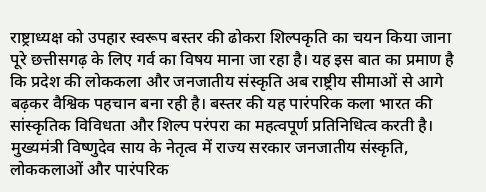राष्ट्राध्यक्ष को उपहार स्वरूप बस्तर की ढोकरा शिल्पकृति का चयन किया जाना पूरे छत्तीसगढ़ के लिए गर्व का विषय माना जा रहा है। यह इस बात का प्रमाण है कि प्रदेश की लोककला और जनजातीय संस्कृति अब राष्ट्रीय सीमाओं से आगे बढ़कर वैश्विक पहचान बना रही है। बस्तर की यह पारंपरिक कला भारत की सांस्कृतिक विविधता और शिल्प परंपरा का महत्वपूर्ण प्रतिनिधित्व करती है।
मुख्यमंत्री विष्णुदेव साय के नेतृत्व में राज्य सरकार जनजातीय संस्कृति, लोककलाओं और पारंपरिक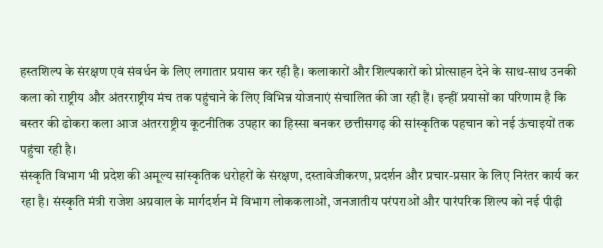हस्तशिल्प के संरक्षण एवं संवर्धन के लिए लगातार प्रयास कर रही है। कलाकारों और शिल्पकारों को प्रोत्साहन देने के साथ-साथ उनकी कला को राष्ट्रीय और अंतरराष्ट्रीय मंच तक पहुंचाने के लिए विभिन्न योजनाएं संचालित की जा रही हैं। इन्हीं प्रयासों का परिणाम है कि बस्तर की ढोकरा कला आज अंतरराष्ट्रीय कूटनीतिक उपहार का हिस्सा बनकर छत्तीसगढ़ की सांस्कृतिक पहचान को नई ऊंचाइयों तक पहुंचा रही है।
संस्कृति विभाग भी प्रदेश की अमूल्य सांस्कृतिक धरोहरों के संरक्षण, दस्तावेजीकरण, प्रदर्शन और प्रचार-प्रसार के लिए निरंतर कार्य कर रहा है। संस्कृति मंत्री राजेश अग्रवाल के मार्गदर्शन में विभाग लोककलाओं, जनजातीय परंपराओं और पारंपरिक शिल्प को नई पीढ़ी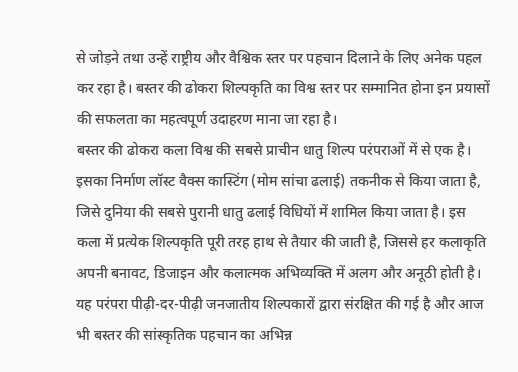से जोड़ने तथा उन्हें राष्ट्रीय और वैश्विक स्तर पर पहचान दिलाने के लिए अनेक पहल कर रहा है। बस्तर की ढोकरा शिल्पकृति का विश्व स्तर पर सम्मानित होना इन प्रयासों की सफलता का महत्वपूर्ण उदाहरण माना जा रहा है।
बस्तर की ढोकरा कला विश्व की सबसे प्राचीन धातु शिल्प परंपराओं में से एक है। इसका निर्माण लॉस्ट वैक्स कास्टिंग (मोम सांचा ढलाई) तकनीक से किया जाता है, जिसे दुनिया की सबसे पुरानी धातु ढलाई विधियों में शामिल किया जाता है। इस कला में प्रत्येक शिल्पकृति पूरी तरह हाथ से तैयार की जाती है, जिससे हर कलाकृति अपनी बनावट, डिजाइन और कलात्मक अभिव्यक्ति में अलग और अनूठी होती है। यह परंपरा पीढ़ी-दर-पीढ़ी जनजातीय शिल्पकारों द्वारा संरक्षित की गई है और आज भी बस्तर की सांस्कृतिक पहचान का अभिन्न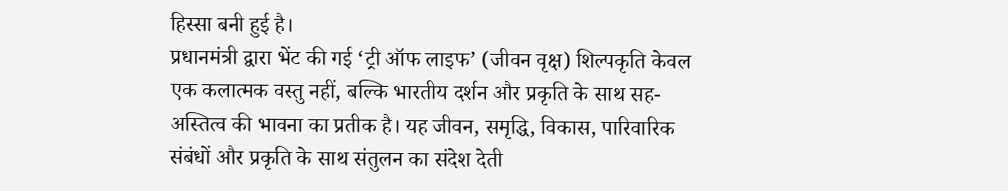हिस्सा बनी हुई है।
प्रधानमंत्री द्वारा भेंट की गई ‘ट्री ऑफ लाइफ’ (जीवन वृक्ष) शिल्पकृति केवल एक कलात्मक वस्तु नहीं, बल्कि भारतीय दर्शन और प्रकृति के साथ सह-अस्तित्व की भावना का प्रतीक है। यह जीवन, समृद्धि, विकास, पारिवारिक संबंधों और प्रकृति के साथ संतुलन का संदेश देती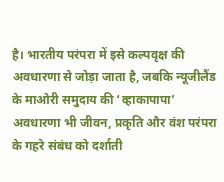है। भारतीय परंपरा में इसे कल्पवृक्ष की अवधारणा से जोड़ा जाता है, जबकि न्यूजीलैंड के माओरी समुदाय की ‘व्हाकापापा’ अवधारणा भी जीवन, प्रकृति और वंश परंपरा के गहरे संबंध को दर्शाती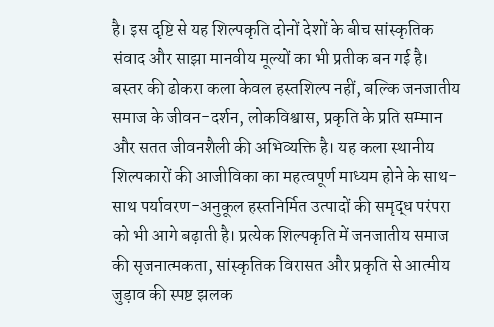है। इस दृष्टि से यह शिल्पकृति दोनों देशों के बीच सांस्कृतिक संवाद और साझा मानवीय मूल्यों का भी प्रतीक बन गई है।
बस्तर की ढोकरा कला केवल हस्तशिल्प नहीं, बल्कि जनजातीय समाज के जीवन-दर्शन, लोकविश्वास, प्रकृति के प्रति सम्मान और सतत जीवनशैली की अभिव्यक्ति है। यह कला स्थानीय शिल्पकारों की आजीविका का महत्वपूर्ण माध्यम होने के साथ-साथ पर्यावरण-अनुकूल हस्तनिर्मित उत्पादों की समृद्ध परंपरा को भी आगे बढ़ाती है। प्रत्येक शिल्पकृति में जनजातीय समाज की सृजनात्मकता, सांस्कृतिक विरासत और प्रकृति से आत्मीय जुड़ाव की स्पष्ट झलक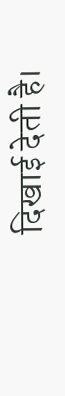दिखाई देती है।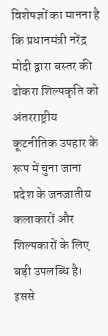विशेषज्ञों का मानना है कि प्रधानमंत्री नरेंद्र मोदी द्वारा बस्तर की ढोकरा शिल्पकृति को अंतरराष्ट्रीय कूटनीतिक उपहार के रूप में चुना जाना प्रदेश के जनजातीय कलाकारों और शिल्पकारों के लिए बड़ी उपलब्धि है। इससे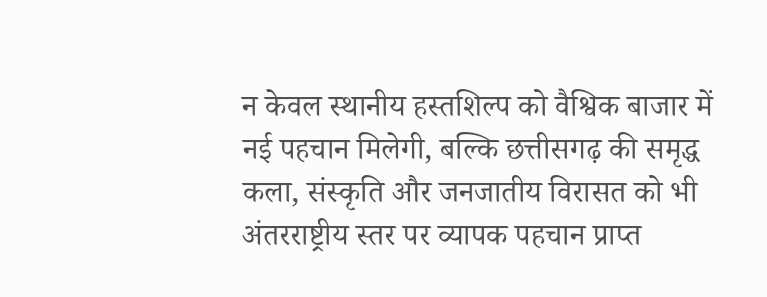न केवल स्थानीय हस्तशिल्प को वैश्विक बाजार में नई पहचान मिलेगी, बल्कि छत्तीसगढ़ की समृद्ध कला, संस्कृति और जनजातीय विरासत को भी अंतरराष्ट्रीय स्तर पर व्यापक पहचान प्राप्त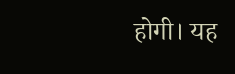होगी। यह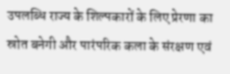उपलब्धि राज्य के शिल्पकारों के लिए प्रेरणा का स्रोत बनेगी और पारंपरिक कला के संरक्षण एवं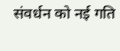संवर्धन को नई गति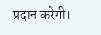प्रदान करेगी।